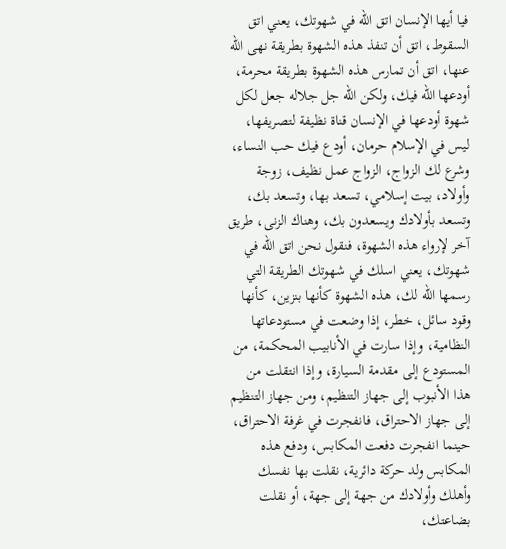فيا أيها الإنسان اتق الله في شهوتك، يعني اتق السقوط، اتق أن تنفذ هذه الشهوة بطريقة نهى الله عنها، اتق أن تمارس هذه الشهوة بطريقة محرمة، أودعها الله فيك، ولكن الله جل جلاله جعل لكل شهوة أودعها في الإنسان قناة نظيفة لتصريفها، ليس في الإسلام حرمان، أودع فيك حب النساء، وشرع لك الزواج، الزواج عمل نظيف، زوجة وأولاد، بيت إسلامي، تسعد بها، وتسعد بك، وتسعد بأولادك ويسعدون بك، وهناك الزنى، طريق آخر لإرواء هذه الشهوة، فنقول نحن اتق الله في شهوتك، يعني اسلك في شهوتك الطريقة التي رسمها الله لك، هذه الشهوة كأنها بنزين، كأنها وقود سائل، خطر، إذا وضعت في مستودعاتها النظامية، وإذا سارت في الأنابيب المحكمة، من المستودع إلى مقدمة السيارة، وإذا انتقلت من هذا الأنبوب إلى جهاز التنظيم، ومن جهاز التنظيم إلى جهاز الاحتراق، فانفجرت في غرفة الاحتراق، حينما انفجرت دفعت المكابس، ودفع هذه المكابس ولد حركة دائرية، نقلت بها نفسك وأهلك وأولادك من جهة إلى جهة، أو نقلت بضاعتك،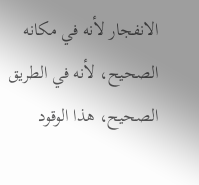الانفجار لأنه في مكانه الصحيح، لأنه في الطريق الصحيح، هذا الوقود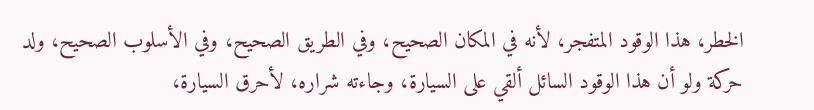الخطر، هذا الوقود المتفجر، لأنه في المكان الصحيح، وفي الطريق الصحيح، وفي الأسلوب الصحيح، ولد حركة ولو أن هذا الوقود السائل ألقي على السيارة، وجاءته شراره، لأحرق السيارة،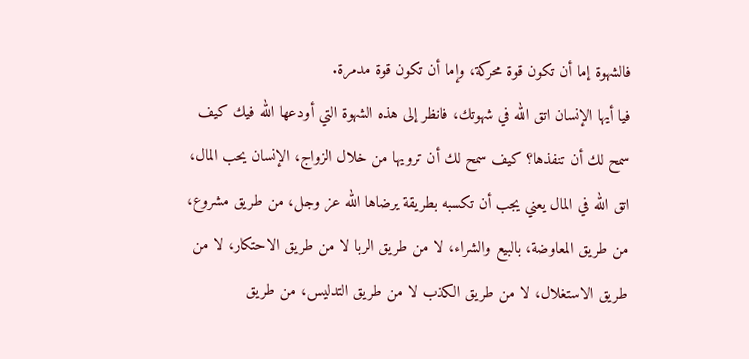فالشهوة إما أن تكون قوة محركة، وإما أن تكون قوة مدمرة.
فيا أيها الإنسان اتق الله في شهوتك، فانظر إلى هذه الشهوة التي أودعها الله فيك كيف سمح لك أن تنفذها؟ كيف سمح لك أن ترويها من خلال الزواج، الإنسان يحب المال، اتق الله في المال يعني يجب أن تكسبه بطريقة يرضاها الله عز وجل، من طريق مشروع، من طريق المعاوضة، بالبيع والشراء، لا من طريق الربا لا من طريق الاحتكار، لا من طريق الاستغلال، لا من طريق الكذب لا من طريق التدليس، من طريق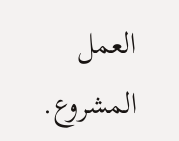العمل المشروع.